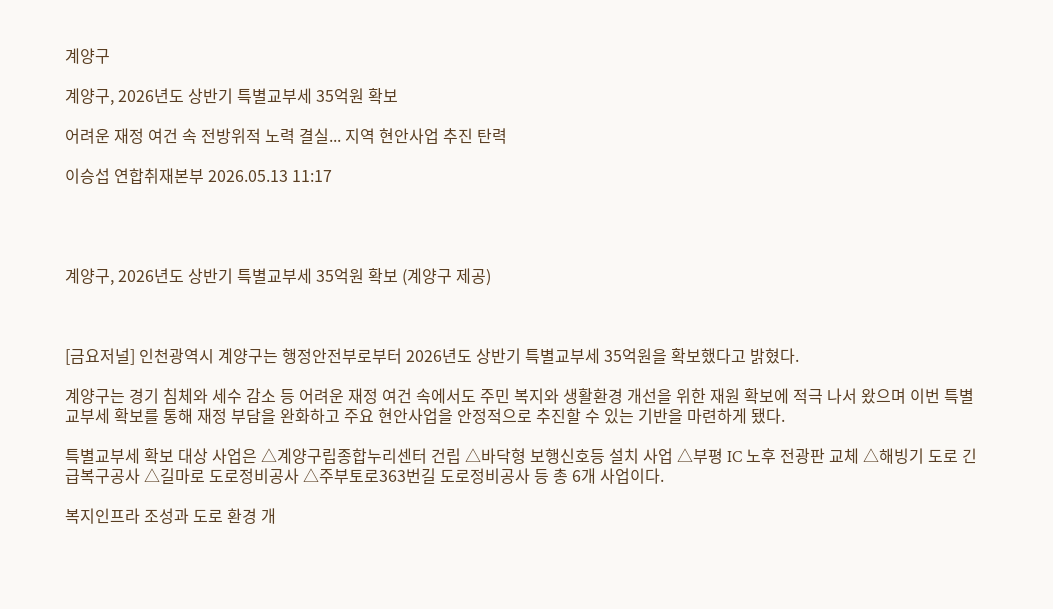계양구

계양구, 2026년도 상반기 특별교부세 35억원 확보

어려운 재정 여건 속 전방위적 노력 결실... 지역 현안사업 추진 탄력

이승섭 연합취재본부 2026.05.13 11:17




계양구, 2026년도 상반기 특별교부세 35억원 확보 (계양구 제공)



[금요저널] 인천광역시 계양구는 행정안전부로부터 2026년도 상반기 특별교부세 35억원을 확보했다고 밝혔다.

계양구는 경기 침체와 세수 감소 등 어려운 재정 여건 속에서도 주민 복지와 생활환경 개선을 위한 재원 확보에 적극 나서 왔으며 이번 특별교부세 확보를 통해 재정 부담을 완화하고 주요 현안사업을 안정적으로 추진할 수 있는 기반을 마련하게 됐다.

특별교부세 확보 대상 사업은 △계양구립종합누리센터 건립 △바닥형 보행신호등 설치 사업 △부평 IC 노후 전광판 교체 △해빙기 도로 긴급복구공사 △길마로 도로정비공사 △주부토로363번길 도로정비공사 등 총 6개 사업이다.

복지인프라 조성과 도로 환경 개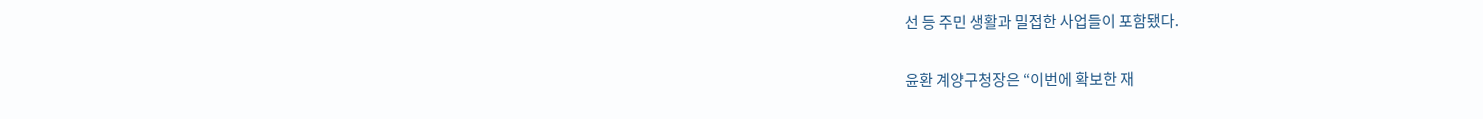선 등 주민 생활과 밀접한 사업들이 포함됐다.

윤환 계양구청장은 “이번에 확보한 재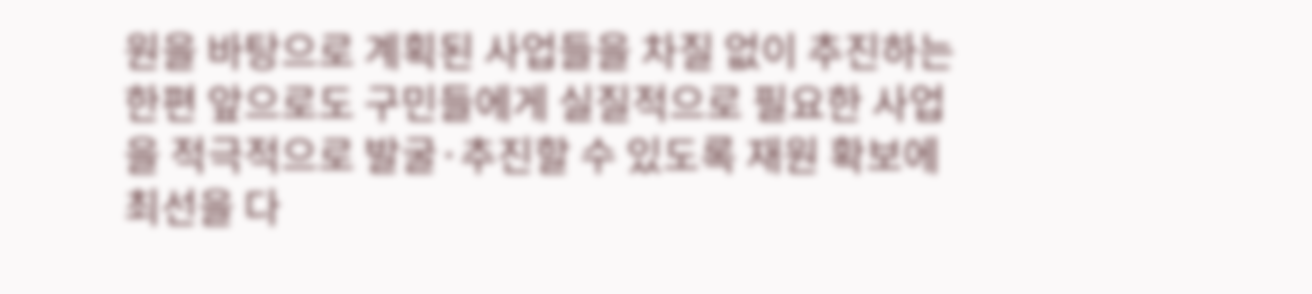원을 바탕으로 계획된 사업들을 차질 없이 추진하는 한편 앞으로도 구민들에게 실질적으로 필요한 사업을 적극적으로 발굴·추진할 수 있도록 재원 확보에 최선을 다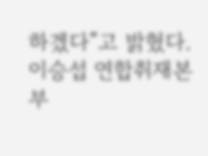하겠다”고 밝혔다.
이승섭 연합취재본부